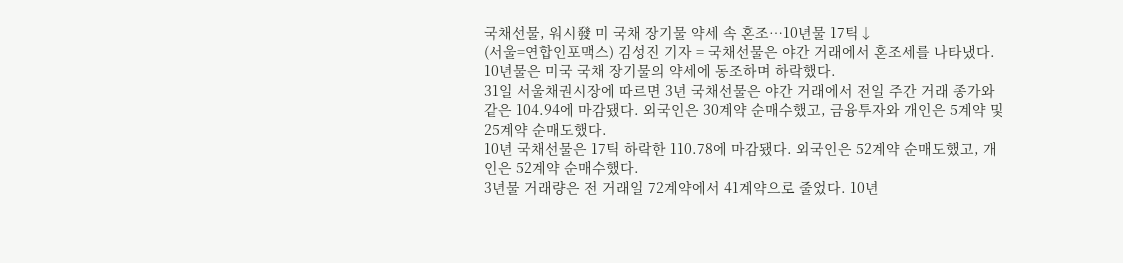국채선물, 워시發 미 국채 장기물 약세 속 혼조…10년물 17틱↓
(서울=연합인포맥스) 김성진 기자 = 국채선물은 야간 거래에서 혼조세를 나타냈다. 10년물은 미국 국채 장기물의 약세에 동조하며 하락했다.
31일 서울채권시장에 따르면 3년 국채선물은 야간 거래에서 전일 주간 거래 종가와 같은 104.94에 마감됐다. 외국인은 30계약 순매수했고, 금융투자와 개인은 5계약 및 25계약 순매도했다.
10년 국채선물은 17틱 하락한 110.78에 마감됐다. 외국인은 52계약 순매도했고, 개인은 52계약 순매수했다.
3년물 거래량은 전 거래일 72계약에서 41계약으로 줄었다. 10년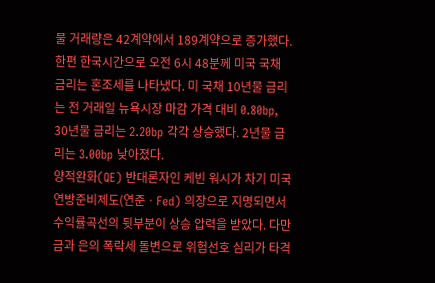물 거래량은 42계약에서 189계약으로 증가했다.
한편 한국시간으로 오전 6시 48분께 미국 국채 금리는 혼조세를 나타냈다. 미 국채 10년물 금리는 전 거래일 뉴욕시장 마감 가격 대비 0.80bp, 30년물 금리는 2.20bp 각각 상승했다. 2년물 금리는 3.00bp 낮아졌다.
양적완화(QE) 반대론자인 케빈 워시가 차기 미국 연방준비제도(연준ㆍFed) 의장으로 지명되면서 수익률곡선의 뒷부분이 상승 압력을 받았다. 다만 금과 은의 폭락세 돌변으로 위험선호 심리가 타격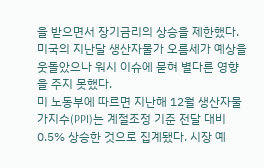을 받으면서 장기금리의 상승을 제한했다.
미국의 지난달 생산자물가 오름세가 예상을 웃돌았으나 워시 이슈에 묻혀 별다른 영향을 주지 못했다.
미 노동부에 따르면 지난해 12월 생산자물가지수(PPI)는 계절조정 기준 전달 대비 0.5% 상승한 것으로 집계됐다. 시장 예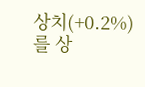상치(+0.2%)를 상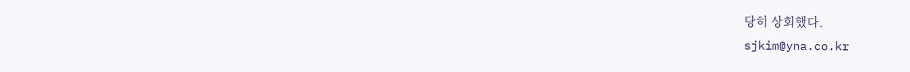당히 상회했다.
sjkim@yna.co.kr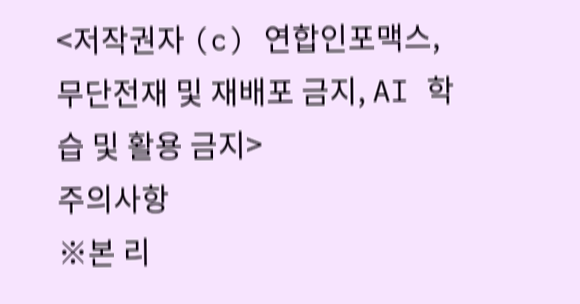<저작권자 (c) 연합인포맥스, 무단전재 및 재배포 금지, AI 학습 및 활용 금지>
주의사항
※본 리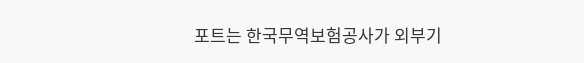포트는 한국무역보험공사가 외부기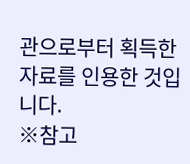관으로부터 획득한 자료를 인용한 것입니다.
※참고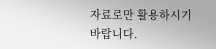자료로만 활용하시기 바랍니다.